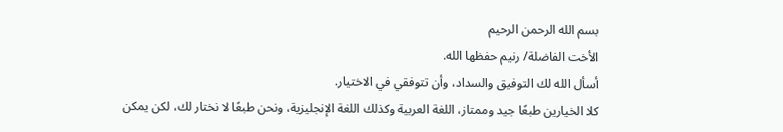بسم الله الرحمن الرحيم
الأخت الفاضلة/ رنيم حفظها الله.
أسأل الله لك التوفيق والسداد، وأن تتوفقي في الاختيار.
كلا الخيارين طبعًا جيد وممتاز، اللغة العربية وكذلك اللغة الإنجليزية، ونحن طبعًا لا نختار لك، لكن يمكن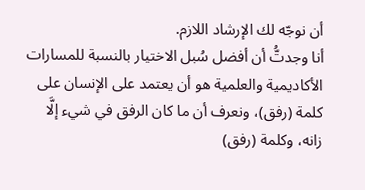أن نوجّه لك الإرشاد اللازم.
أنا وجدتُّ أن أفضل سُبل الاختيار بالنسبة للمسارات الأكاديمية والعلمية هو أن يعتمد على الإنسان على كلمة (رفق)، ونعرف أن ما كان الرفق في شيء إلَّا زانه، وكلمة (رفق)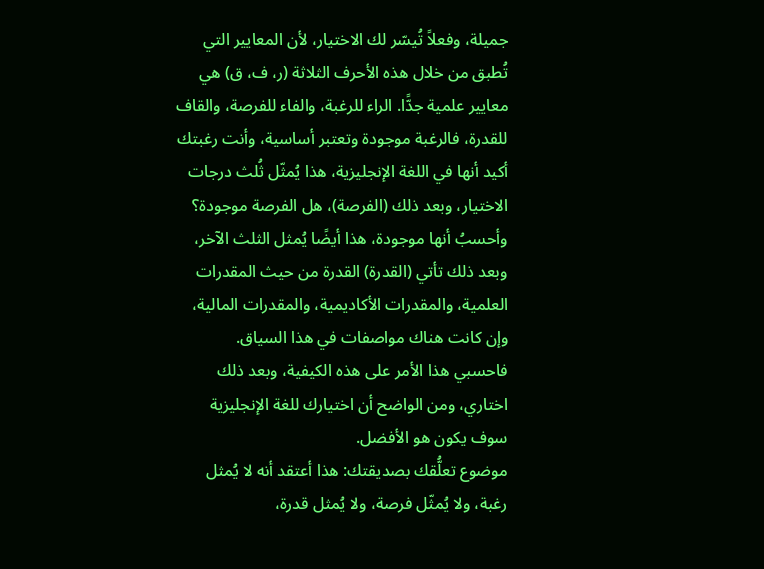جميلة، وفعلاً تُيسّر لك الاختيار، لأن المعايير التي تُطبق من خلال هذه الأحرف الثلاثة (ر، ف، ق) هي معايير علمية جدًّا. الراء للرغبة، والفاء للفرصة، والقاف للقدرة، فالرغبة موجودة وتعتبر أساسية، وأنت رغبتك أكيد أنها في اللغة الإنجليزية، هذا يُمثّل ثُلث درجات الاختيار، وبعد ذلك (الفرصة)، هل الفرصة موجودة؟ وأحسبُ أنها موجودة، هذا أيضًا يُمثل الثلث الآخر، وبعد ذلك تأتي (القدرة) القدرة من حيث المقدرات العلمية، والمقدرات الأكاديمية، والمقدرات المالية، وإن كانت هناك مواصفات في هذا السياق.
فاحسبي هذا الأمر على هذه الكيفية، وبعد ذلك اختاري، ومن الواضح أن اختيارك للغة الإنجليزية سوف يكون هو الأفضل.
موضوع تعلُّقك بصديقتك: هذا أعتقد أنه لا يُمثل رغبة، ولا يُمثّل فرصة، ولا يُمثل قدرة،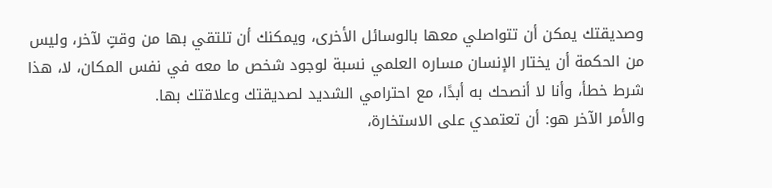وصديقتك يمكن أن تتواصلي معها بالوسائل الأخرى، ويمكنك أن تلتقي بها من وقتٍ لآخر، وليس من الحكمة أن يختار الإنسان مساره العلمي نسبة لوجود شخص ما معه في نفس المكان، لا، هذا شرط خطأ، وأنا لا أنصحك به أبدًا، مع احترامي الشديد لصديقتك وعلاقتك بها.
والأمر الآخر هو: أن تعتمدي على الاستخارة،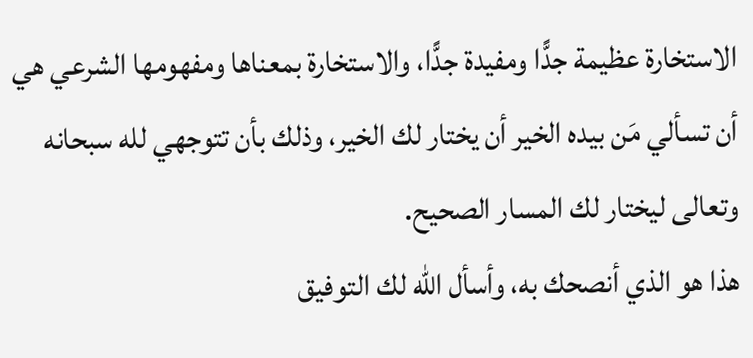الاستخارة عظيمة جدًّا ومفيدة جدًّا، والاستخارة بمعناها ومفهومها الشرعي هي أن تسألي مَن بيده الخير أن يختار لك الخير، وذلك بأن تتوجهي لله سبحانه وتعالى ليختار لك المسار الصحيح.
هذا هو الذي أنصحك به، وأسأل الله لك التوفيق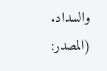والسداد.
(المصدر: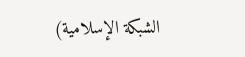الشبكة الإسلامية)